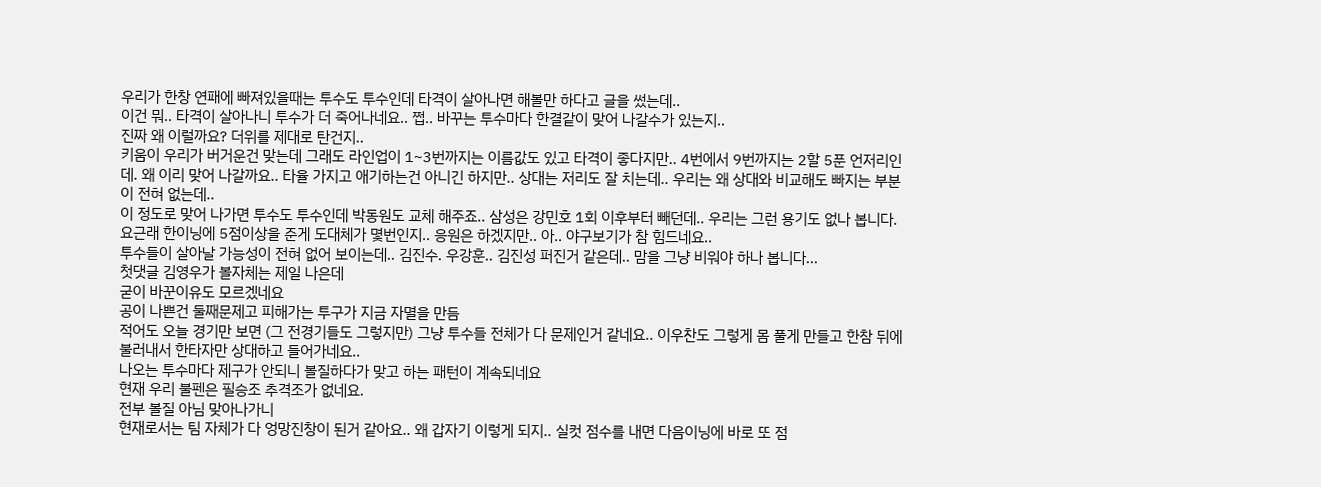우리가 한창 연패에 빠져있을때는 투수도 투수인데 타격이 살아나면 해볼만 하다고 글을 썼는데..
이건 뭐.. 타격이 살아나니 투수가 더 죽어나네요.. 쩝.. 바꾸는 투수마다 한결같이 맞어 나갈수가 있는지..
진짜 왜 이럴까요? 더위를 제대로 탄건지..
키움이 우리가 버거운건 맞는데 그래도 라인업이 1~3번까지는 이름값도 있고 타격이 좋다지만.. 4번에서 9번까지는 2할 5푼 언저리인데. 왜 이리 맞어 나갈까요.. 타율 가지고 애기하는건 아니긴 하지만.. 상대는 저리도 잘 치는데.. 우리는 왜 상대와 비교해도 빠지는 부분이 전혀 없는데..
이 정도로 맞어 나가면 투수도 투수인데 박동원도 교체 해주죠.. 삼성은 강민호 1회 이후부터 빼던데.. 우리는 그런 용기도 없나 봅니다.
요근래 한이닝에 5점이상을 준게 도대체가 몇번인지.. 응원은 하겠지만.. 아.. 야구보기가 참 힘드네요..
투수들이 살아날 가능성이 전혀 없어 보이는데.. 김진수. 우강훈.. 김진성 퍼진거 같은데.. 맘을 그냥 비워야 하나 봅니다...
첫댓글 김영우가 볼자체는 제일 나은데
굳이 바꾼이유도 모르겠네요
공이 나쁜건 둘째문제고 피해가는 투구가 지금 자멸을 만듬
적어도 오늘 경기만 보면 (그 전경기들도 그렇지만) 그냥 투수들 전체가 다 문제인거 같네요.. 이우찬도 그렇게 몸 풀게 만들고 한참 뒤에 불러내서 한타자만 상대하고 들어가네요..
나오는 투수마다 제구가 안되니 볼질하다가 맞고 하는 패턴이 계속되네요
현재 우리 불펜은 필승조 추격조가 없네요.
전부 볼질 아님 맞아나가니
현재로서는 팀 자체가 다 엉망진창이 된거 같아요.. 왜 갑자기 이렇게 되지.. 실컷 점수를 내면 다음이닝에 바로 또 점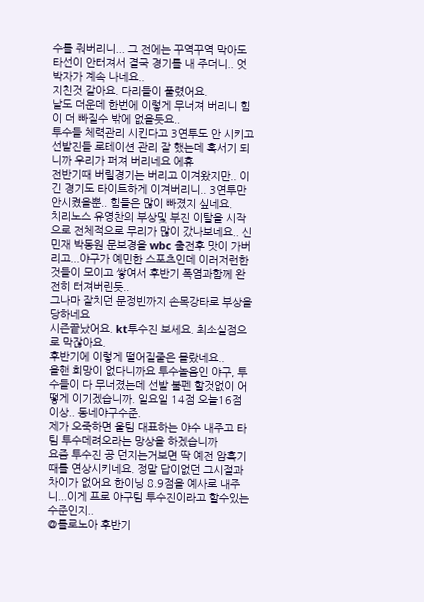수를 줘버리니... 그 전에는 꾸역꾸역 막아도 타선이 안터져서 결국 경기를 내 주더니.. 엇박자가 계속 나네요..
지친것 같아요. 다리들이 풀렸어요.
날도 더운데 한번에 이렇게 무너져 버리니 힘이 더 빠질수 밖에 없을듯요..
투수들 체력관리 시킨다고 3연투도 안 시키고 선발진들 로테이션 관리 잘 했는데 혹서기 되니까 우리가 퍼져 버리네요 에휴
전반기때 버릴경기는 버리고 이겨왔지만.. 이긴 경기도 타이트하게 이겨버리니.. 3연투만 안시켰을뿐.. 힘들은 많이 빠졌지 싶네요.
치리노스 유영찬의 부상및 부진 이탈을 시작으로 전체적으로 무리가 많이 갔나보네요.. 신민재 박동원 문보경을 wbc 출전후 맛이 가버리고...야구가 예민한 스포츠인데 이러저런한것들이 모이고 쌓여서 후반기 폭염과함께 완전히 터져버린듯..
그나마 잘치던 문정빈까지 손목강타로 부상을 당하네요
시즌끝났어요. kt투수진 보세요. 최소실점으로 막잖아요.
후반기에 이렇게 떨어질줄은 몰랐네요..
올핸 희망이 없다니까요 투수놀음인 야구, 투수들이 다 무너졌는데 선발 불펜 할것없이 어떻게 이기겠습니까. 일요일 14점 오늘16점이상.. 동네야구수준.
제가 오죽하면 울팀 대표하는 야수 내주고 타팀 투수데려오라는 망상을 하겠습니까
요즘 투수진 공 던지는거보면 딱 예전 암흑기때를 연상시키네요. 정말 답이없던 그시절과 차이가 없어요 한이닝 8.9점을 예사로 내주니...이게 프로 야구팀 투수진이라고 할수있는 수준인지..
@롤로노아 후반기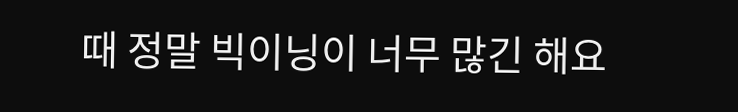때 정말 빅이닝이 너무 많긴 해요